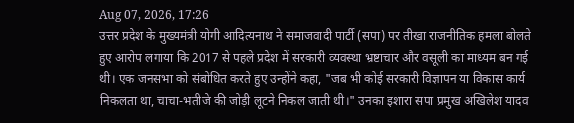Aug 07, 2026, 17:26
उत्तर प्रदेश के मुख्यमंत्री योगी आदित्यनाथ ने समाजवादी पार्टी (सपा) पर तीखा राजनीतिक हमला बोलते हुए आरोप लगाया कि 2017 से पहले प्रदेश में सरकारी व्यवस्था भ्रष्टाचार और वसूली का माध्यम बन गई थी। एक जनसभा को संबोधित करते हुए उन्होंने कहा, "जब भी कोई सरकारी विज्ञापन या विकास कार्य निकलता था, चाचा-भतीजे की जोड़ी लूटने निकल जाती थी।" उनका इशारा सपा प्रमुख अखिलेश यादव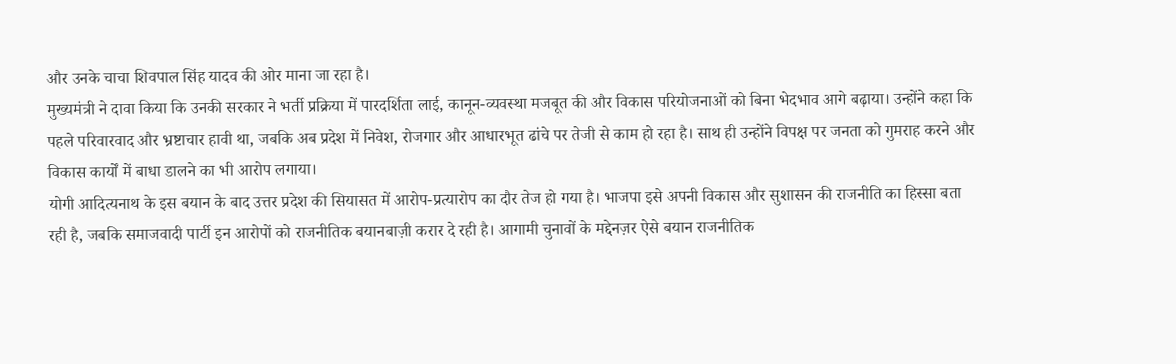और उनके चाचा शिवपाल सिंह यादव की ओर माना जा रहा है।
मुख्यमंत्री ने दावा किया कि उनकी सरकार ने भर्ती प्रक्रिया में पारदर्शिता लाई, कानून-व्यवस्था मजबूत की और विकास परियोजनाओं को बिना भेदभाव आगे बढ़ाया। उन्होंने कहा कि पहले परिवारवाद और भ्रष्टाचार हावी था, जबकि अब प्रदेश में निवेश, रोजगार और आधारभूत ढांचे पर तेजी से काम हो रहा है। साथ ही उन्होंने विपक्ष पर जनता को गुमराह करने और विकास कार्यों में बाधा डालने का भी आरोप लगाया।
योगी आदित्यनाथ के इस बयान के बाद उत्तर प्रदेश की सियासत में आरोप-प्रत्यारोप का दौर तेज हो गया है। भाजपा इसे अपनी विकास और सुशासन की राजनीति का हिस्सा बता रही है, जबकि समाजवादी पार्टी इन आरोपों को राजनीतिक बयानबाज़ी करार दे रही है। आगामी चुनावों के मद्देनज़र ऐसे बयान राजनीतिक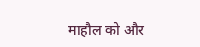माहौल को और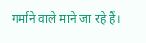गर्माने वाले माने जा रहे हैं।